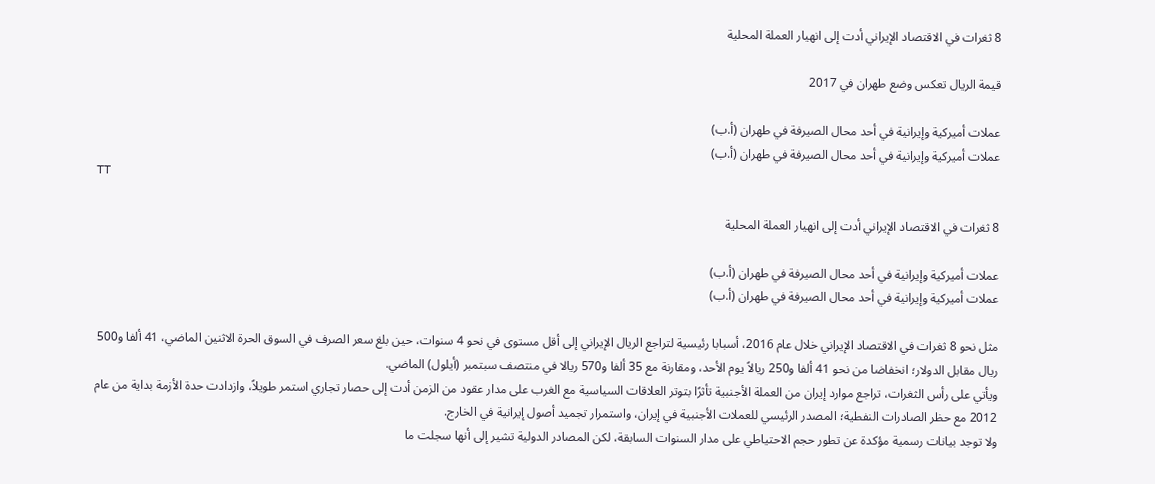8 ثغرات في الاقتصاد الإيراني أدت إلى انهيار العملة المحلية

قيمة الريال تعكس وضع طهران في 2017

عملات أميركية وإيرانية في أحد محال الصيرفة في طهران (أ.ب)
عملات أميركية وإيرانية في أحد محال الصيرفة في طهران (أ.ب)
TT

8 ثغرات في الاقتصاد الإيراني أدت إلى انهيار العملة المحلية

عملات أميركية وإيرانية في أحد محال الصيرفة في طهران (أ.ب)
عملات أميركية وإيرانية في أحد محال الصيرفة في طهران (أ.ب)

مثل نحو 8 ثغرات في الاقتصاد الإيراني خلال عام 2016، أسبابا رئيسية لتراجع الريال الإيراني إلى أقل مستوى في نحو 4 سنوات، حين بلغ سعر الصرف في السوق الحرة الاثنين الماضي، 41 ألفا و500 ريال مقابل الدولار؛ انخفاضا من نحو 41 ألفا و250 ريالاً يوم الأحد، ومقارنة مع 35 ألفا و570 ريالا في منتصف سبتمبر (أيلول) الماضي.
ويأتي على رأس الثغرات، تراجع موارد إيران من العملة الأجنبية تأثرًا بتوتر العلاقات السياسية مع الغرب على مدار عقود من الزمن أدت إلى حصار تجاري استمر طويلاً، وازدادت حدة الأزمة بداية من عام 2012 مع حظر الصادرات النفطية؛ المصدر الرئيسي للعملات الأجنبية في إيران، واستمرار تجميد أصول إيرانية في الخارج.
ولا توجد بيانات رسمية مؤكدة عن تطور حجم الاحتياطي على مدار السنوات السابقة، لكن المصادر الدولية تشير إلى أنها سجلت ما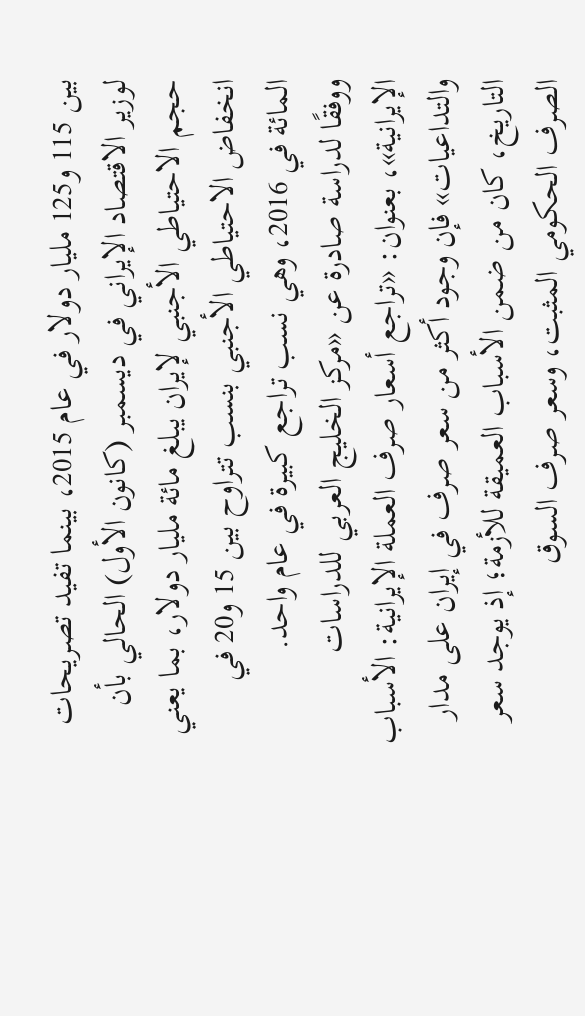بين 115 و125 مليار دولار في عام 2015، بينما تفيد تصريحات لوزير الاقتصاد الإيراني في ديسمبر (كانون الأول) الحالي بأن حجم الاحتياطي الأجنبي لإيران يبلغ مائة مليار دولار، بما يعني انخفاض الاحتياطي الأجنبي بنسب تتراوح بين 15 و20 في المائة في 2016، وهي نسب تراجع كبيرة في عام واحد.
ووفقًا لدراسة صادرة عن «مركز الخليج العربي للدراسات الإيرانية»، بعنوان: «تراجع أسعار صرف العملة الإيرانية: الأسباب والتداعيات» فإن وجود أكثر من سعر صرف في إيران على مدار التاريخ، كان من ضمن الأسباب العميقة للأزمة؛ إذ يوجد سعر الصرف الحكومي المثبت، وسعر صرف السوق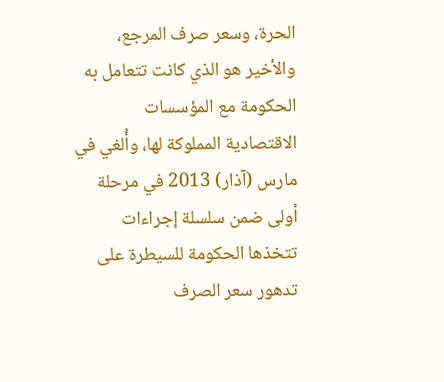الحرة، وسعر صرف المرجع، والأخير هو الذي كانت تتعامل به الحكومة مع المؤسسات الاقتصادية المملوكة لها، وأُلغي في مارس (آذار) 2013 في مرحلة أولى ضمن سلسلة إجراءات تتخذها الحكومة للسيطرة على تدهور سعر الصرف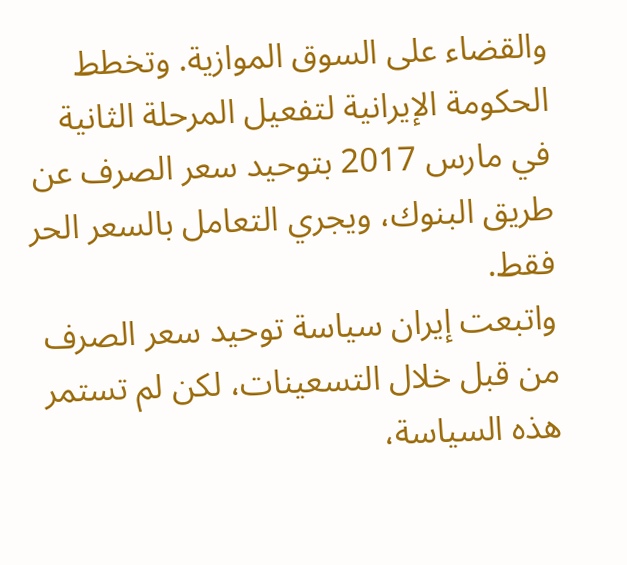والقضاء على السوق الموازية. وتخطط الحكومة الإيرانية لتفعيل المرحلة الثانية في مارس 2017 بتوحيد سعر الصرف عن طريق البنوك، ويجري التعامل بالسعر الحر فقط.
واتبعت إيران سياسة توحيد سعر الصرف من قبل خلال التسعينات، لكن لم تستمر هذه السياسة،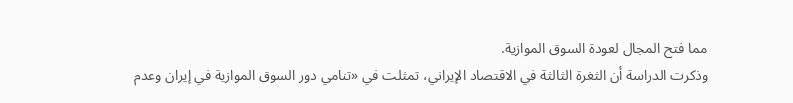مما فتح المجال لعودة السوق الموازية.
وذكرت الدراسة أن الثغرة الثالثة في الاقتصاد الإيراني، تمثلت في «تنامي دور السوق الموازية في إيران وعدم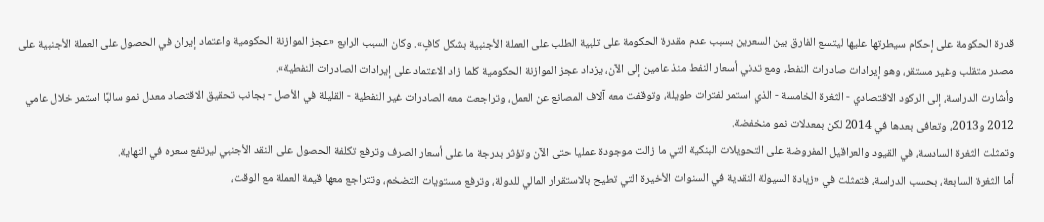قدرة الحكومة على إحكام سيطرتها عليها ليتسع الفارق بين السعرين بسبب عدم مقدرة الحكومة على تلبية الطلب على العملة الأجنبية بشكل كافٍ». وكان السبب الرابع «عجز الموازنة الحكومية واعتماد إيران في الحصول على العملة الأجنبية على مصدر متقلب وغير مستقر، وهو إيرادات صادرات النفط، ومع تدني أسعار النفط منذ عامين إلى الآن، يزداد عجز الموازنة الحكومية كلما زاد الاعتماد على إيرادات الصادرات النفطية».
وأشارت الدراسة، إلى الركود الاقتصادي - الثغرة الخامسة - الذي استمر لفترات طويلة، وتوقفت معه آلاف المصانع عن العمل، وتراجعت معه الصادرات غير النفطية - القليلة في الأصل - بجانب تحقيق الاقتصاد معدل نمو سالبًا استمر خلال عامي 2012 و2013، وتعافى بعدها في 2014 لكن بمعدلات نمو منخفضة.
وتمثلت الثغرة السادسة، في القيود والعراقيل المفروضة على التحويلات البنكية التي ما زالت موجودة عمليا حتى الآن وتؤثر بدرجة ما على أسعار الصرف وترفع تكلفة الحصول على النقد الأجنبي ليرتفع سعره في النهاية.
أما الثغرة السابعة، بحسب الدراسة، فتمثلت في «زيادة السيولة النقدية في السنوات الأخيرة التي تطيح بالاستقرار المالي للدولة، وترفع مستويات التضخم، وتتراجع معها قيمة العملة مع الوقت،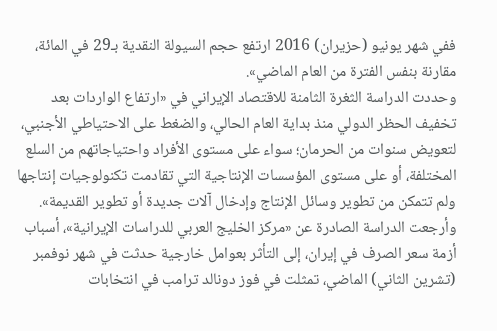ففي شهر يونيو (حزيران) 2016 ارتفع حجم السيولة النقدية بـ29 في المائة، مقارنة بنفس الفترة من العام الماضي».
وحددت الدراسة الثغرة الثامنة للاقتصاد الإيراني في «ارتفاع الواردات بعد تخفيف الحظر الدولي منذ بداية العام الحالي، والضغط على الاحتياطي الأجنبي، لتعويض سنوات من الحرمان؛ سواء على مستوى الأفراد واحتياجاتهم من السلع المختلفة، أو على مستوى المؤسسات الإنتاجية التي تقادمت تكنولوجيات إنتاجها ولم تتمكن من تطوير وسائل الإنتاج وإدخال آلات جديدة أو تطوير القديمة».
وأرجعت الدراسة الصادرة عن «مركز الخليج العربي للدراسات الإيرانية»، أسباب أزمة سعر الصرف في إيران، إلى التأثر بعوامل خارجية حدثت في شهر نوفمبر (تشرين الثاني) الماضي، تمثلت في فوز دونالد ترامب في انتخابات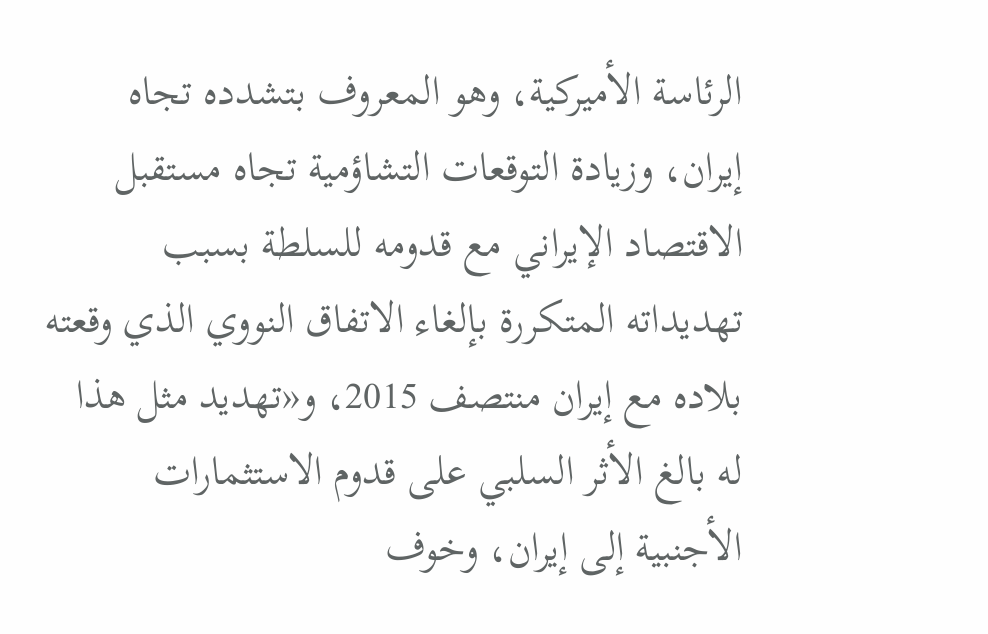الرئاسة الأميركية، وهو المعروف بتشدده تجاه إيران، وزيادة التوقعات التشاؤمية تجاه مستقبل الاقتصاد الإيراني مع قدومه للسلطة بسبب تهديداته المتكررة بإلغاء الاتفاق النووي الذي وقعته بلاده مع إيران منتصف 2015، و«تهديد مثل هذا له بالغ الأثر السلبي على قدوم الاستثمارات الأجنبية إلى إيران، وخوف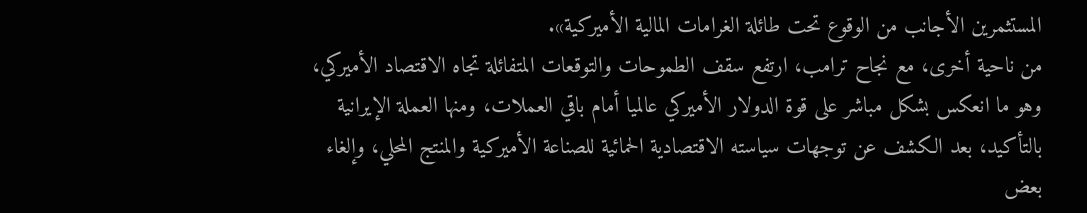المستثمرين الأجانب من الوقوع تحت طائلة الغرامات المالية الأميركية».
من ناحية أخرى، مع نجاح ترامب، ارتفع سقف الطموحات والتوقعات المتفائلة تجاه الاقتصاد الأميركي، وهو ما انعكس بشكل مباشر على قوة الدولار الأميركي عالميا أمام باقي العملات، ومنها العملة الإيرانية بالتأكيد، بعد الكشف عن توجهات سياسته الاقتصادية الحمائية للصناعة الأميركية والمنتج المحلي، وإلغاء بعض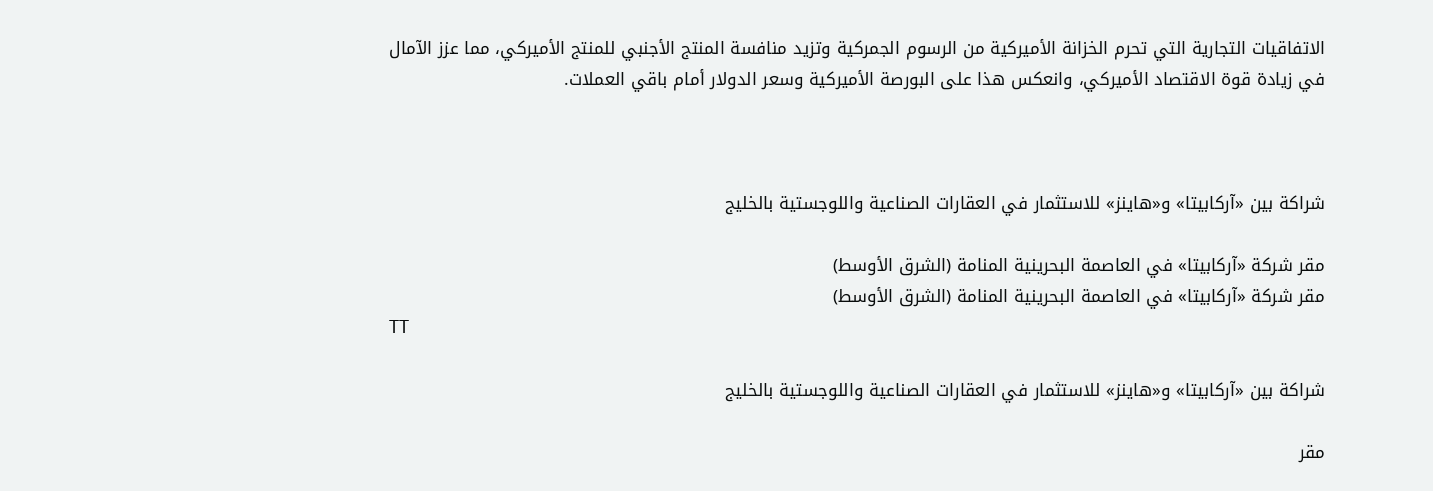الاتفاقيات التجارية التي تحرم الخزانة الأميركية من الرسوم الجمركية وتزيد منافسة المنتج الأجنبي للمنتج الأميركي، مما عزز الآمال في زيادة قوة الاقتصاد الأميركي، وانعكس هذا على البورصة الأميركية وسعر الدولار أمام باقي العملات.



شراكة بين «آركابيتا» و«هاينز» للاستثمار في العقارات الصناعية واللوجستية بالخليج

مقر شركة «آركابيتا» في العاصمة البحرينية المنامة (الشرق الأوسط)
مقر شركة «آركابيتا» في العاصمة البحرينية المنامة (الشرق الأوسط)
TT

شراكة بين «آركابيتا» و«هاينز» للاستثمار في العقارات الصناعية واللوجستية بالخليج

مقر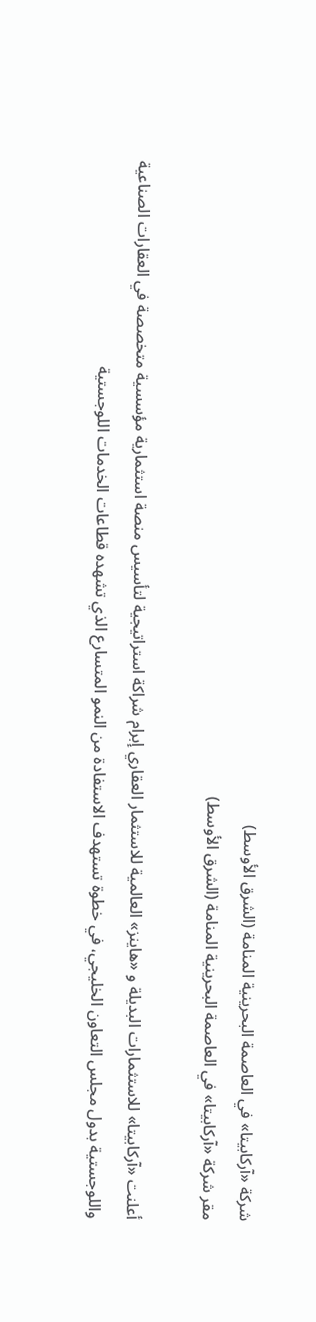شركة «آركابيتا» في العاصمة البحرينية المنامة (الشرق الأوسط)
مقر شركة «آركابيتا» في العاصمة البحرينية المنامة (الشرق الأوسط)

أعلنت «آركابيتا» للاستثمارات البديلة و «هاينز» العالمية للاستثمار العقاري إبرام شراكة استراتيجية لتأسيس منصة استثمارية مؤسسية متخصصة في العقارات الصناعية واللوجستية بدول مجلس التعاون الخليجي، في خطوة تستهدف الاستفادة من النمو المتسارع الذي تشهده قطاعات الخدمات اللوجستية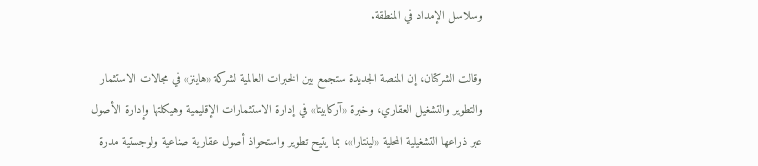وسلاسل الإمداد في المنطقة.

وقالت الشركتان، إن المنصة الجديدة ستجمع بين الخبرات العالمية لشركة «هاينز» في مجالات الاستثمار والتطوير والتشغيل العقاري، وخبرة «آركابيتا» في إدارة الاستثمارات الإقليمية وهيكلتها وإدارة الأصول عبر ذراعها التشغيلية المحلية «لينتارا»، بما يتيح تطوير واستحواذ أصول عقارية صناعية ولوجستية مدرة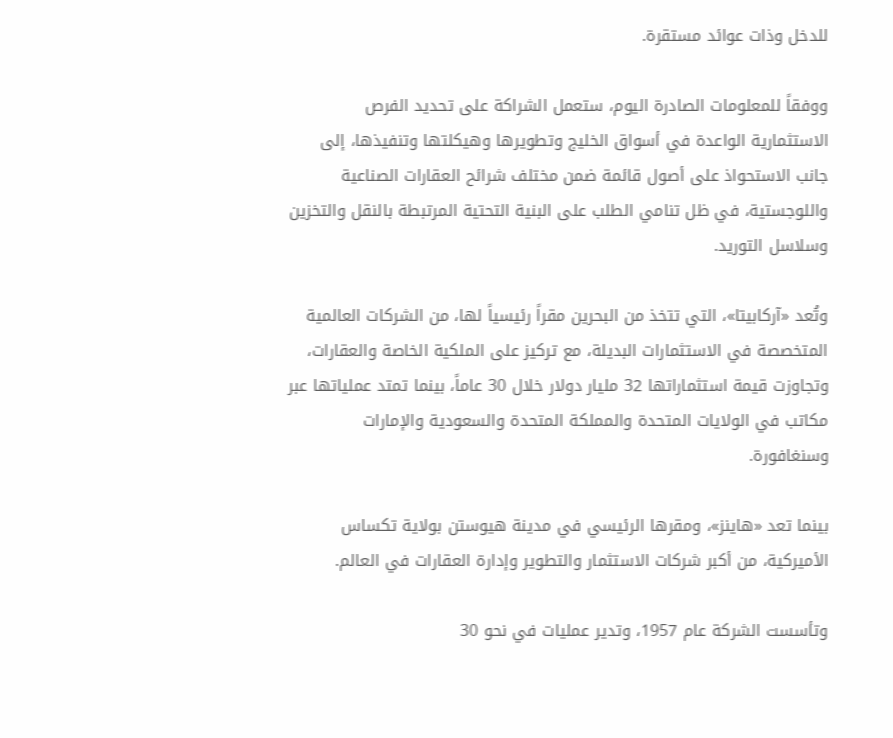للدخل وذات عوائد مستقرة.

ووفقاً للمعلومات الصادرة اليوم، ستعمل الشراكة على تحديد الفرص الاستثمارية الواعدة في أسواق الخليج وتطويرها وهيكلتها وتنفيذها، إلى جانب الاستحواذ على أصول قائمة ضمن مختلف شرائح العقارات الصناعية واللوجستية، في ظل تنامي الطلب على البنية التحتية المرتبطة بالنقل والتخزين وسلاسل التوريد.

وتُعد «آركابيتا»، التي تتخذ من البحرين مقراً رئيسياً لها، من الشركات العالمية المتخصصة في الاستثمارات البديلة، مع تركيز على الملكية الخاصة والعقارات، وتجاوزت قيمة استثماراتها 32 مليار دولار خلال 30 عاماً، بينما تمتد عملياتها عبر مكاتب في الولايات المتحدة والمملكة المتحدة والسعودية والإمارات وسنغافورة.

بينما تعد «هاينز»، ومقرها الرئيسي في مدينة هيوستن بولاية تكساس الأميركية، من أكبر شركات الاستثمار والتطوير وإدارة العقارات في العالم.

وتأسست الشركة عام 1957، وتدير عمليات في نحو 30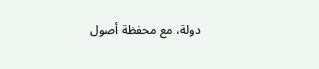دولة، مع محفظة أصول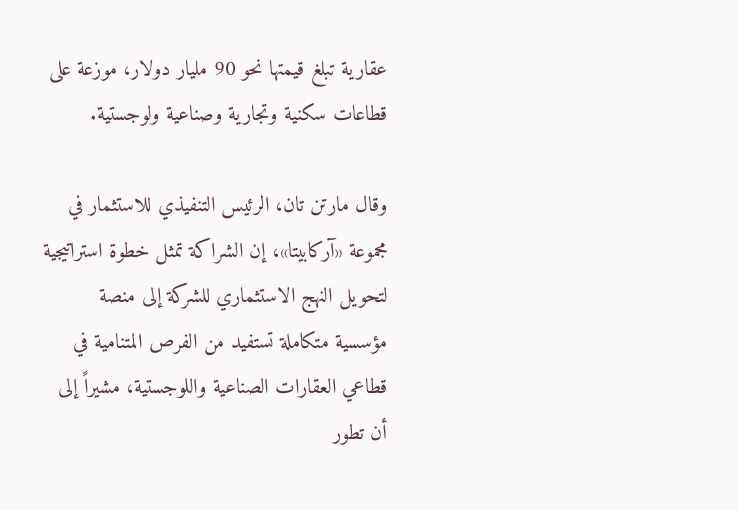عقارية تبلغ قيمتها نحو 90 مليار دولار، موزعة على قطاعات سكنية وتجارية وصناعية ولوجستية.

وقال مارتن تان، الرئيس التنفيذي للاستثمار في مجموعة «آركابيتا»، إن الشراكة تمثل خطوة استراتيجية لتحويل النهج الاستثماري للشركة إلى منصة مؤسسية متكاملة تستفيد من الفرص المتنامية في قطاعي العقارات الصناعية واللوجستية، مشيراً إلى أن تطور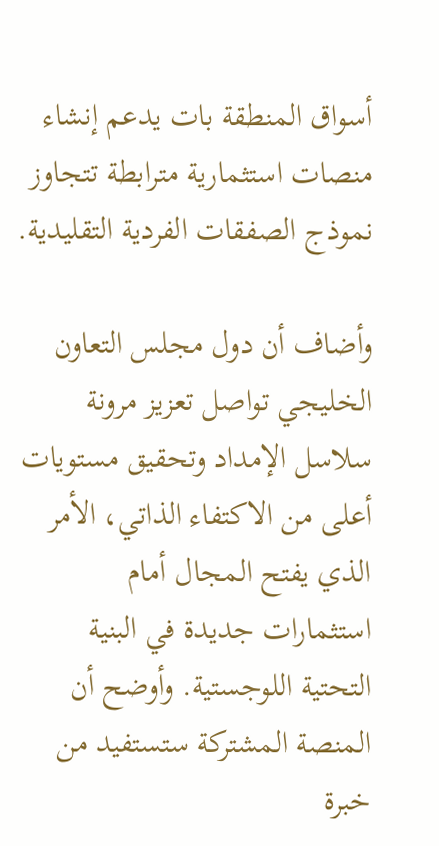أسواق المنطقة بات يدعم إنشاء منصات استثمارية مترابطة تتجاوز نموذج الصفقات الفردية التقليدية.

وأضاف أن دول مجلس التعاون الخليجي تواصل تعزيز مرونة سلاسل الإمداد وتحقيق مستويات أعلى من الاكتفاء الذاتي، الأمر الذي يفتح المجال أمام استثمارات جديدة في البنية التحتية اللوجستية. وأوضح أن المنصة المشتركة ستستفيد من خبرة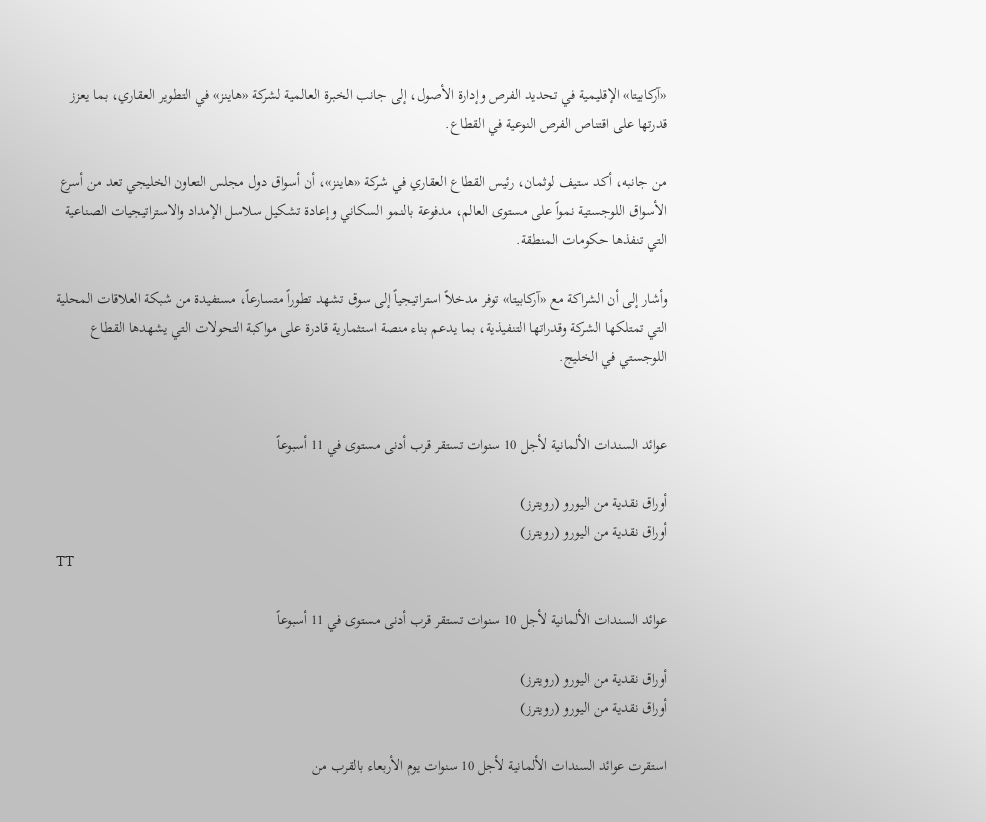«آركابيتا» الإقليمية في تحديد الفرص وإدارة الأصول، إلى جانب الخبرة العالمية لشركة «هاينز» في التطوير العقاري، بما يعزز قدرتها على اقتناص الفرص النوعية في القطاع.

من جانبه، أكد ستيف لوثمان، رئيس القطاع العقاري في شركة «هاينز»، أن أسواق دول مجلس التعاون الخليجي تعد من أسرع الأسواق اللوجستية نمواً على مستوى العالم، مدفوعة بالنمو السكاني وإعادة تشكيل سلاسل الإمداد والاستراتيجيات الصناعية التي تنفذها حكومات المنطقة.

وأشار إلى أن الشراكة مع «آركابيتا» توفر مدخلاً استراتيجياً إلى سوق تشهد تطوراً متسارعاً، مستفيدة من شبكة العلاقات المحلية التي تمتلكها الشركة وقدراتها التنفيذية، بما يدعم بناء منصة استثمارية قادرة على مواكبة التحولات التي يشهدها القطاع اللوجستي في الخليج.


عوائد السندات الألمانية لأجل 10 سنوات تستقر قرب أدنى مستوى في 11 أسبوعاً

أوراق نقدية من اليورو (رويترز)
أوراق نقدية من اليورو (رويترز)
TT

عوائد السندات الألمانية لأجل 10 سنوات تستقر قرب أدنى مستوى في 11 أسبوعاً

أوراق نقدية من اليورو (رويترز)
أوراق نقدية من اليورو (رويترز)

استقرت عوائد السندات الألمانية لأجل 10 سنوات يوم الأربعاء بالقرب من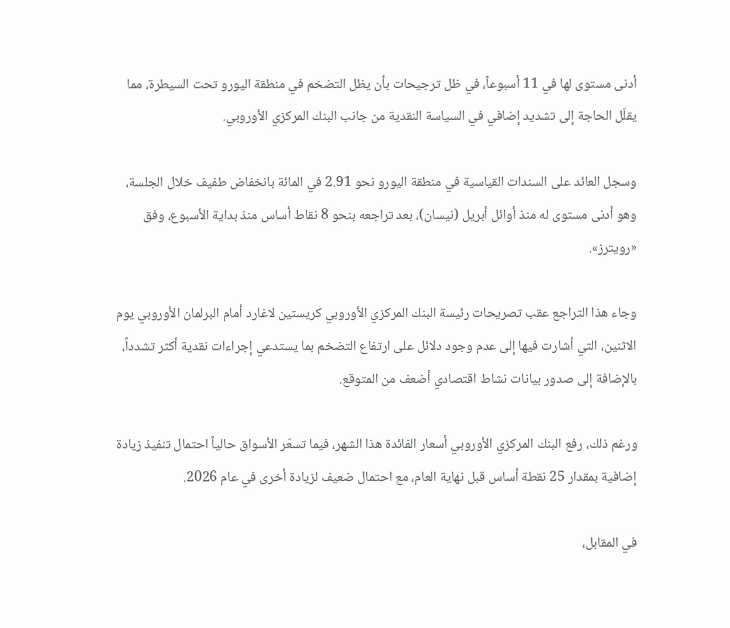أدنى مستوى لها في 11 أسبوعاً، في ظل ترجيحات بأن يظل التضخم في منطقة اليورو تحت السيطرة، مما يقلّل الحاجة إلى تشديد إضافي في السياسة النقدية من جانب البنك المركزي الأوروبي.

وسجل العائد على السندات القياسية في منطقة اليورو نحو 2.91 في المائة بانخفاض طفيف خلال الجلسة، وهو أدنى مستوى له منذ أوائل أبريل (نيسان)، بعد تراجعه بنحو 8 نقاط أساس منذ بداية الأسبوع، وفق «رويترز».

وجاء هذا التراجع عقب تصريحات رئيسة البنك المركزي الأوروبي كريستين لاغارد أمام البرلمان الأوروبي يوم الاثنين، التي أشارت فيها إلى عدم وجود دلائل على ارتفاع التضخم بما يستدعي إجراءات نقدية أكثر تشدداً، بالإضافة إلى صدور بيانات نشاط اقتصادي أضعف من المتوقع.

ورغم ذلك، رفع البنك المركزي الأوروبي أسعار الفائدة هذا الشهر، فيما تسعّر الأسواق حالياً احتمال تنفيذ زيادة إضافية بمقدار 25 نقطة أساس قبل نهاية العام، مع احتمال ضعيف لزيادة أخرى في عام 2026.

في المقابل،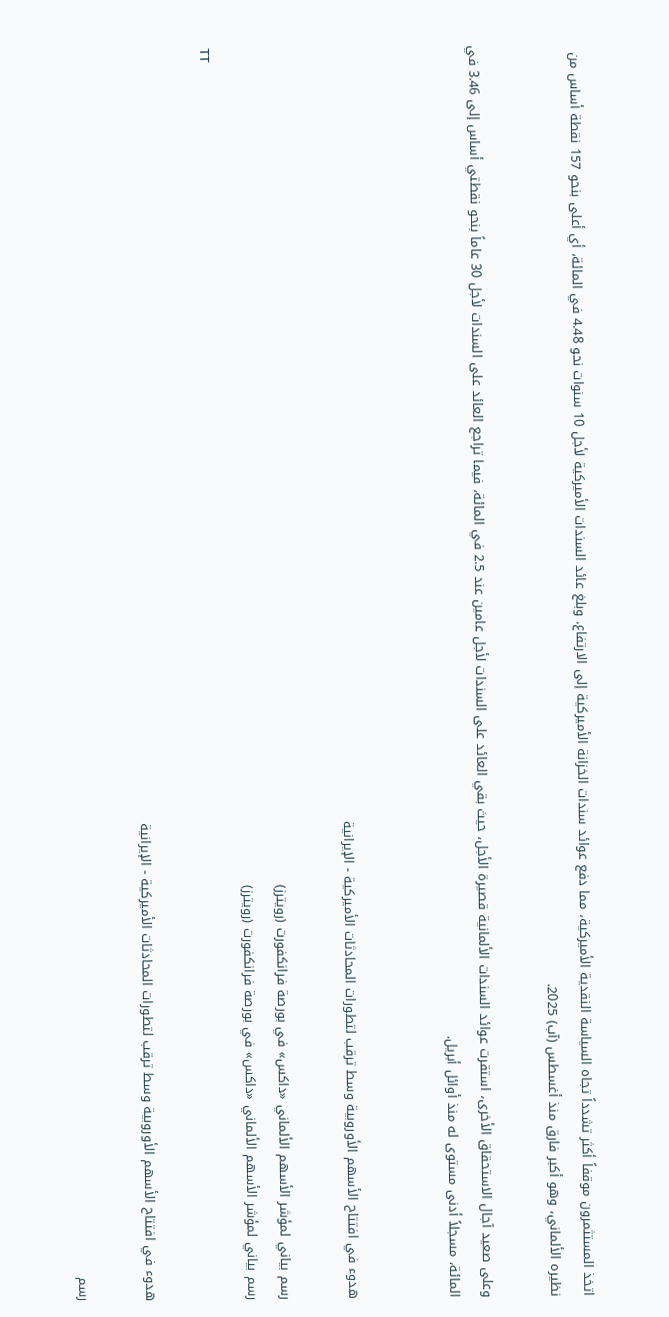اتخذ المستثمرون موقفاً أكثر تشدداً تجاه السياسة النقدية الأميركية، مما دفع عوائد سندات الخزانة الأميركية إلى الارتفاع. وبلغ عائد السندات الأميركية لأجل 10 سنوات نحو 4.48 في المائة، أي أعلى بنحو 157 نقطة أساس من نظيره الألماني، وهو أكبر فارق منذ أغسطس (آب) 2025.

وعلى صعيد آجال الاستحقاق الأخرى، استقرت عوائد السندات الألمانية قصيرة الأجل، حيث بقي العائد على السندات لأجل عامين عند 2.5 في المائة، فيما تراجع العائد على السندات لأجل 30 عاماً بنحو نقطتي أساس إلى 3.46 في المائة، مسجلاً أدنى مستوى له منذ أوائل أبريل.


هدوء في افتتاح الأسهم الأوروبية وسط ترقب لتطورات المحادثات الأميركية - الإيرانية

رسم بياني لمؤشر الأسهم الألماني «داكس» في بورصة فرانكفورت (رويترز)
رسم بياني لمؤشر الأسهم الألماني «داكس» في بورصة فرانكفورت (رويترز)
TT

هدوء في افتتاح الأسهم الأوروبية وسط ترقب لتطورات المحادثات الأميركية - الإيرانية

رسم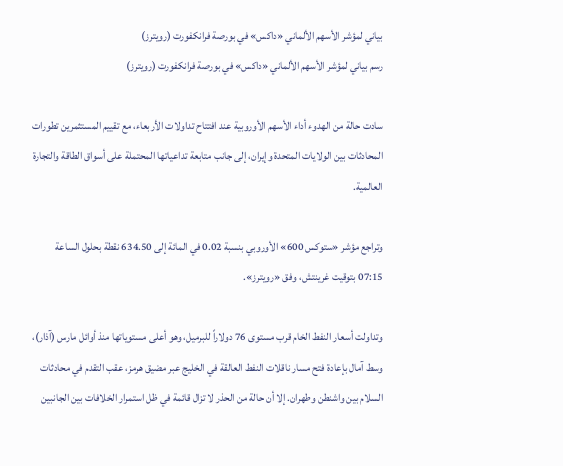بياني لمؤشر الأسهم الألماني «داكس» في بورصة فرانكفورت (رويترز)
رسم بياني لمؤشر الأسهم الألماني «داكس» في بورصة فرانكفورت (رويترز)

سادت حالة من الهدوء أداء الأسهم الأوروبية عند افتتاح تداولات الأربعاء، مع تقييم المستثمرين تطورات المحادثات بين الولايات المتحدة وإيران، إلى جانب متابعة تداعياتها المحتملة على أسواق الطاقة والتجارة العالمية.

وتراجع مؤشر «ستوكس 600» الأوروبي بنسبة 0.02 في المائة إلى 634.50 نقطة بحلول الساعة 07:15 بتوقيت غرينتش، وفق «رويترز».

وتداولت أسعار النفط الخام قرب مستوى 76 دولاراً للبرميل، وهو أعلى مستوياتها منذ أوائل مارس (آذار)، وسط آمال بإعادة فتح مسار ناقلات النفط العالقة في الخليج عبر مضيق هرمز، عقب التقدم في محادثات السلام بين واشنطن وطهران. إلا أن حالة من الحذر لا تزال قائمة في ظل استمرار الخلافات بين الجانبين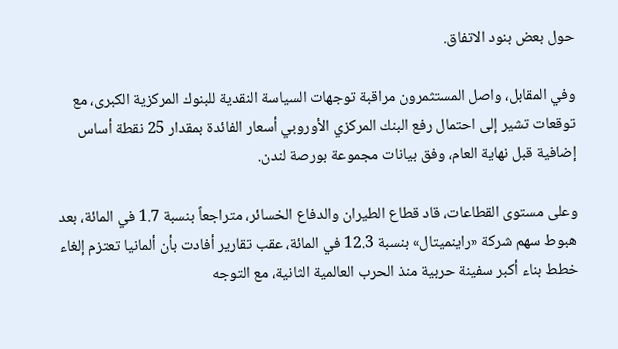حول بعض بنود الاتفاق.

وفي المقابل، واصل المستثمرون مراقبة توجهات السياسة النقدية للبنوك المركزية الكبرى، مع توقعات تشير إلى احتمال رفع البنك المركزي الأوروبي أسعار الفائدة بمقدار 25 نقطة أساس إضافية قبل نهاية العام، وفق بيانات مجموعة بورصة لندن.

وعلى مستوى القطاعات، قاد قطاع الطيران والدفاع الخسائر، متراجعاً بنسبة 1.7 في المائة، بعد هبوط سهم شركة «راينميتال» بنسبة 12.3 في المائة، عقب تقارير أفادت بأن ألمانيا تعتزم إلغاء خطط بناء أكبر سفينة حربية منذ الحرب العالمية الثانية، مع التوجه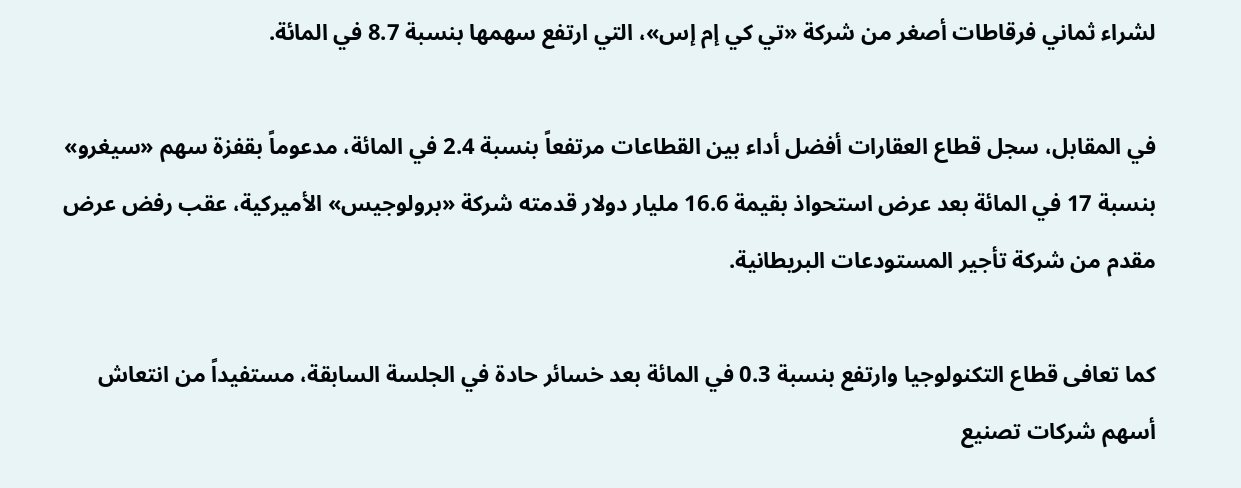لشراء ثماني فرقاطات أصغر من شركة «تي كي إم إس»، التي ارتفع سهمها بنسبة 8.7 في المائة.

في المقابل، سجل قطاع العقارات أفضل أداء بين القطاعات مرتفعاً بنسبة 2.4 في المائة، مدعوماً بقفزة سهم «سيغرو» بنسبة 17 في المائة بعد عرض استحواذ بقيمة 16.6 مليار دولار قدمته شركة «برولوجيس» الأميركية، عقب رفض عرض مقدم من شركة تأجير المستودعات البريطانية.

كما تعافى قطاع التكنولوجيا وارتفع بنسبة 0.3 في المائة بعد خسائر حادة في الجلسة السابقة، مستفيداً من انتعاش أسهم شركات تصنيع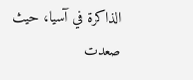الذاكرة في آسيا، حيث صعدت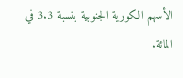الأسهم الكورية الجنوبية بنسبة 3.3 في المائة.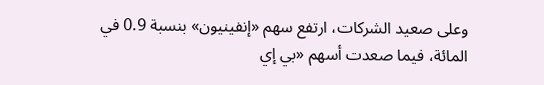وعلى صعيد الشركات، ارتفع سهم «إنفينيون» بنسبة 0.9 في المائة، فيما صعدت أسهم «بي إي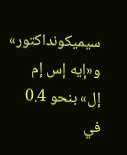سيميكونداكتور» و«إيه إس إم إل» بنحو 0.4 في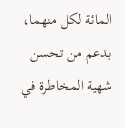المائة لكل منهما، بدعم من تحسن شهية المخاطرة في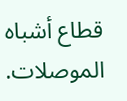قطاع أشباه الموصلات.